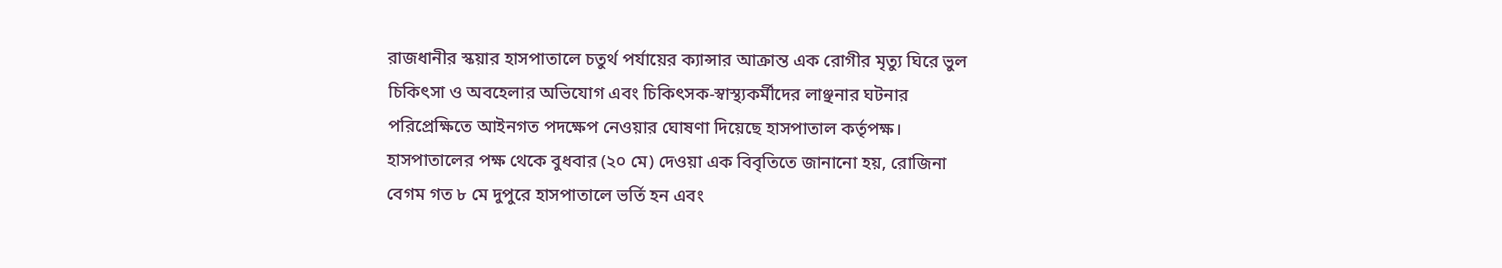রাজধানীর স্কয়ার হাসপাতালে চতুর্থ পর্যায়ের ক্যান্সার আক্রান্ত এক রোগীর মৃত্যু ঘিরে ভুল চিকিৎসা ও অবহেলার অভিযোগ এবং চিকিৎসক-স্বাস্থ্যকর্মীদের লাঞ্ছনার ঘটনার পরিপ্রেক্ষিতে আইনগত পদক্ষেপ নেওয়ার ঘোষণা দিয়েছে হাসপাতাল কর্তৃপক্ষ।
হাসপাতালের পক্ষ থেকে বুধবার (২০ মে) দেওয়া এক বিবৃতিতে জানানো হয়, রোজিনা বেগম গত ৮ মে দুপুরে হাসপাতালে ভর্তি হন এবং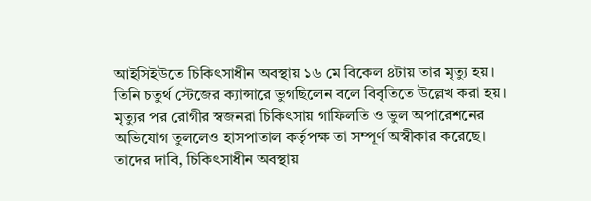আইসিইউতে চিকিৎসাধীন অবস্থায় ১৬ মে বিকেল ৪টায় তার মৃত্যু হয়। তিনি চতুর্থ স্টেজের ক্যান্সারে ভুগছিলেন বলে বিবৃতিতে উল্লেখ করা হয়।
মৃত্যুর পর রোগীর স্বজনরা চিকিৎসায় গাফিলতি ও ভুল অপারেশনের অভিযোগ তুললেও হাসপাতাল কর্তৃপক্ষ তা সম্পূর্ণ অস্বীকার করেছে। তাদের দাবি, চিকিৎসাধীন অবস্থায়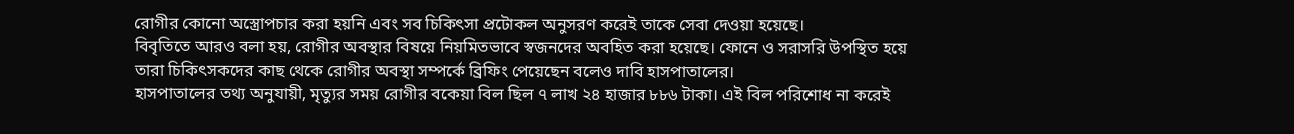রোগীর কোনো অস্ত্রোপচার করা হয়নি এবং সব চিকিৎসা প্রটোকল অনুসরণ করেই তাকে সেবা দেওয়া হয়েছে।
বিবৃতিতে আরও বলা হয়, রোগীর অবস্থার বিষয়ে নিয়মিতভাবে স্বজনদের অবহিত করা হয়েছে। ফোনে ও সরাসরি উপস্থিত হয়ে তারা চিকিৎসকদের কাছ থেকে রোগীর অবস্থা সম্পর্কে ব্রিফিং পেয়েছেন বলেও দাবি হাসপাতালের।
হাসপাতালের তথ্য অনুযায়ী, মৃত্যুর সময় রোগীর বকেয়া বিল ছিল ৭ লাখ ২৪ হাজার ৮৮৬ টাকা। এই বিল পরিশোধ না করেই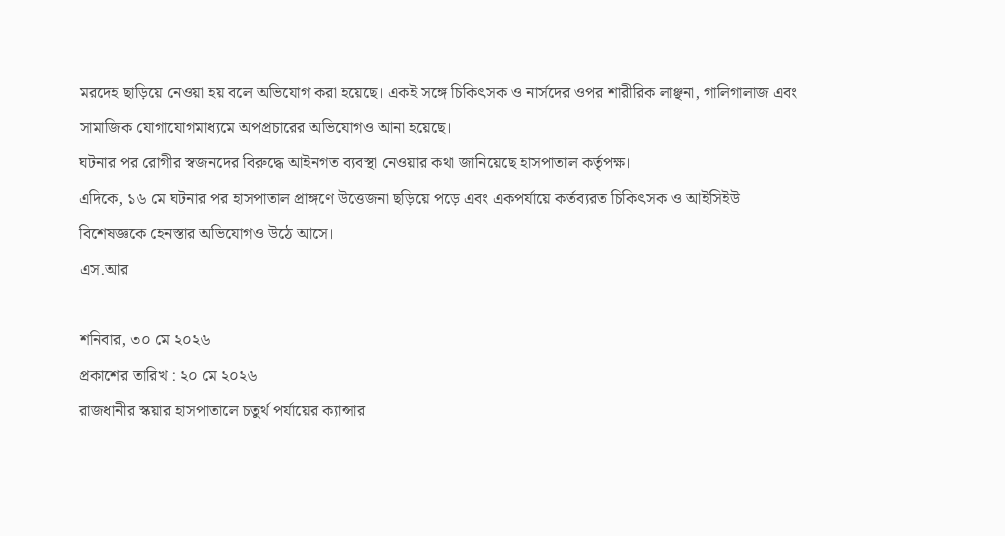মরদেহ ছাড়িয়ে নেওয়া হয় বলে অভিযোগ করা হয়েছে। একই সঙ্গে চিকিৎসক ও নার্সদের ওপর শারীরিক লাঞ্ছনা, গালিগালাজ এবং সামাজিক যোগাযোগমাধ্যমে অপপ্রচারের অভিযোগও আনা হয়েছে।
ঘটনার পর রোগীর স্বজনদের বিরুদ্ধে আইনগত ব্যবস্থা নেওয়ার কথা জানিয়েছে হাসপাতাল কর্তৃপক্ষ।
এদিকে, ১৬ মে ঘটনার পর হাসপাতাল প্রাঙ্গণে উত্তেজনা ছড়িয়ে পড়ে এবং একপর্যায়ে কর্তব্যরত চিকিৎসক ও আইসিইউ বিশেষজ্ঞকে হেনস্তার অভিযোগও উঠে আসে।
এস.আর

শনিবার, ৩০ মে ২০২৬
প্রকাশের তারিখ : ২০ মে ২০২৬
রাজধানীর স্কয়ার হাসপাতালে চতুর্থ পর্যায়ের ক্যান্সার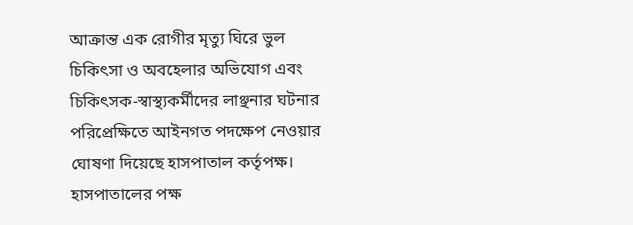আক্রান্ত এক রোগীর মৃত্যু ঘিরে ভুল চিকিৎসা ও অবহেলার অভিযোগ এবং চিকিৎসক-স্বাস্থ্যকর্মীদের লাঞ্ছনার ঘটনার পরিপ্রেক্ষিতে আইনগত পদক্ষেপ নেওয়ার ঘোষণা দিয়েছে হাসপাতাল কর্তৃপক্ষ।
হাসপাতালের পক্ষ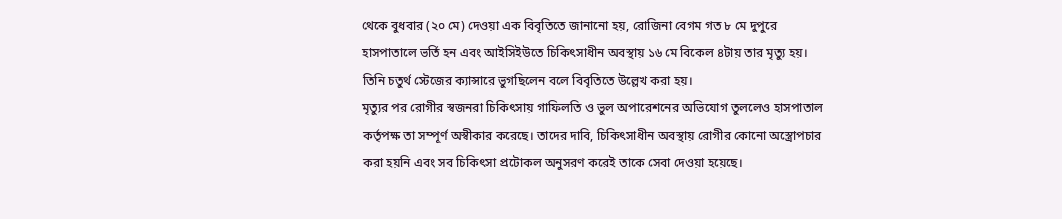থেকে বুধবার (২০ মে) দেওয়া এক বিবৃতিতে জানানো হয়, রোজিনা বেগম গত ৮ মে দুপুরে হাসপাতালে ভর্তি হন এবং আইসিইউতে চিকিৎসাধীন অবস্থায় ১৬ মে বিকেল ৪টায় তার মৃত্যু হয়। তিনি চতুর্থ স্টেজের ক্যান্সারে ভুগছিলেন বলে বিবৃতিতে উল্লেখ করা হয়।
মৃত্যুর পর রোগীর স্বজনরা চিকিৎসায় গাফিলতি ও ভুল অপারেশনের অভিযোগ তুললেও হাসপাতাল কর্তৃপক্ষ তা সম্পূর্ণ অস্বীকার করেছে। তাদের দাবি, চিকিৎসাধীন অবস্থায় রোগীর কোনো অস্ত্রোপচার করা হয়নি এবং সব চিকিৎসা প্রটোকল অনুসরণ করেই তাকে সেবা দেওয়া হয়েছে।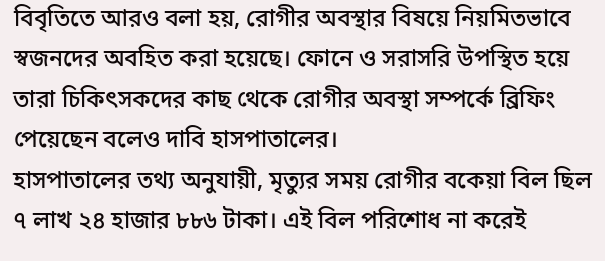বিবৃতিতে আরও বলা হয়, রোগীর অবস্থার বিষয়ে নিয়মিতভাবে স্বজনদের অবহিত করা হয়েছে। ফোনে ও সরাসরি উপস্থিত হয়ে তারা চিকিৎসকদের কাছ থেকে রোগীর অবস্থা সম্পর্কে ব্রিফিং পেয়েছেন বলেও দাবি হাসপাতালের।
হাসপাতালের তথ্য অনুযায়ী, মৃত্যুর সময় রোগীর বকেয়া বিল ছিল ৭ লাখ ২৪ হাজার ৮৮৬ টাকা। এই বিল পরিশোধ না করেই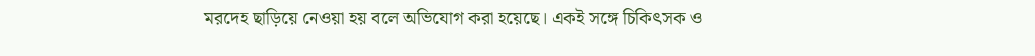মরদেহ ছাড়িয়ে নেওয়া হয় বলে অভিযোগ করা হয়েছে। একই সঙ্গে চিকিৎসক ও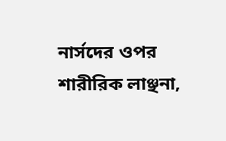নার্সদের ওপর শারীরিক লাঞ্ছনা,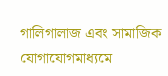গালিগালাজ এবং সামাজিক যোগাযোগমাধ্যমে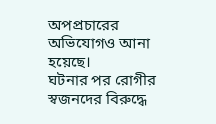অপপ্রচারের অভিযোগও আনা হয়েছে।
ঘটনার পর রোগীর স্বজনদের বিরুদ্ধে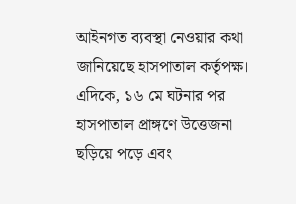আইনগত ব্যবস্থা নেওয়ার কথা জানিয়েছে হাসপাতাল কর্তৃপক্ষ।
এদিকে, ১৬ মে ঘটনার পর হাসপাতাল প্রাঙ্গণে উত্তেজনা ছড়িয়ে পড়ে এবং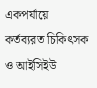একপর্যায়ে কর্তব্যরত চিকিৎসক ও আইসিইউ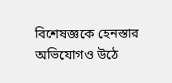বিশেষজ্ঞকে হেনস্তার অভিযোগও উঠে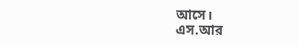আসে।
এস.আর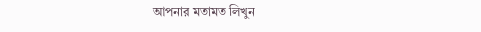আপনার মতামত লিখুন